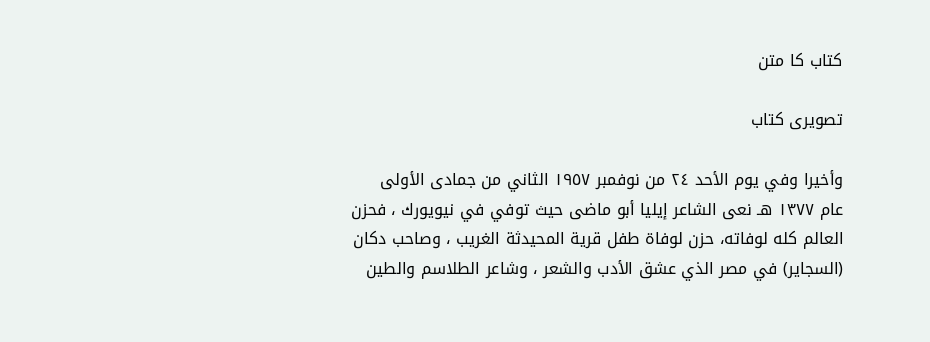کتاب کا متن

تصویری کتاب

وأخيرا وفي يوم الأحد ٢٤ من نوفمبر ١٩٥٧ الثاني من جمادى الأولى
عام ۱۳۷۷ هـ نعى الشاعر إيليا أبو ماضى حيث توفي في نيويورك ، فحزن العالم كله لوفاته، حزن لوفاة طفل قرية المحيدثة الغريب ، وصاحب دكان (السجاير) في مصر الذي عشق الأدب والشعر ، وشاعر الطلاسم والطين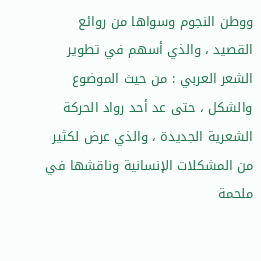ووطن النجوم وسواها من روائع القصيد ، والذي أسهم في تطوير الشعر العربي : من حيث الموضوع والشكل ، حتى عد أحد رواد الحركة الشعرية الجديدة ، والذي عرض لكثير من المشكلات الإنسانية وناقشها في ملحمة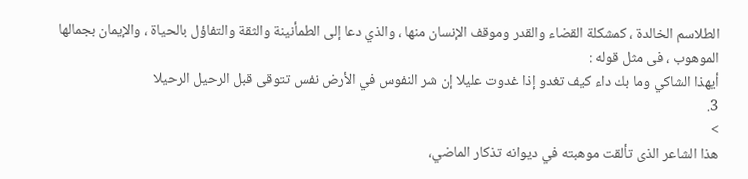الطلاسم الخالدة ، كمشكلة القضاء والقدر وموقف الإنسان منها ، والذي دعا إلى الطمأنينة والثقة والتفاؤل بالحياة ، والإيمان بجمالها الموهوب ، فى مثل قوله :
أيهذا الشاكي وما بك داء كيف تغدو إذا غدوت عليلا إن شر النفوس في الأرض نفس تتوقى قبل الرحيل الرحيلا
3.
>
هذا الشاعر الذى تألقت موهبته في ديوانه تذكار الماضي،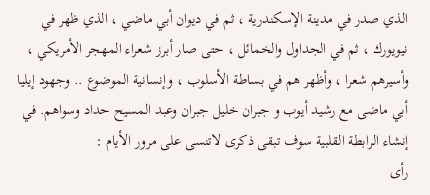الذي صدر في مدينة الإسكندرية ، ثم في ديوان أبي ماضي ، الذي ظهر في نيويورك ، ثم في الجداول والخمائل ، حتى صار أبرز شعراء المهجر الأمريكي ، وأسيرهم شعرا ، وأظهر هم في بساطة الأسلوب ، وإنسانية الموضوع .. وجهود إيليا أبي ماضى مع رشيد أيوب و جبران خليل جبران وعبد المسيح حداد وسواهم. في إنشاء الرابطة القلبية سوف تبقى ذكرى لاتنسى على مرور الأيام :
رأى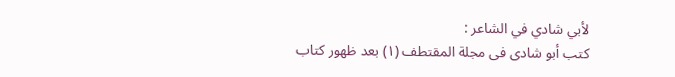لأبي شادي في الشاعر :
كتب أبو شادى فى مجلة المقتطف (۱) بعد ظهور كتاب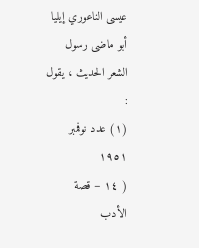عيسى الناعوري إيليا أبو ماضى رسول الشعر الحديث ، يقول :
(۱) عدد نوفمبر ١٩٥١
( ١٤ – قصة الأدب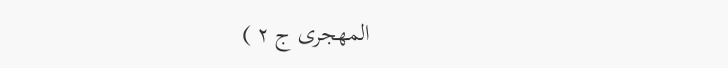المهجرى ج ٢ )